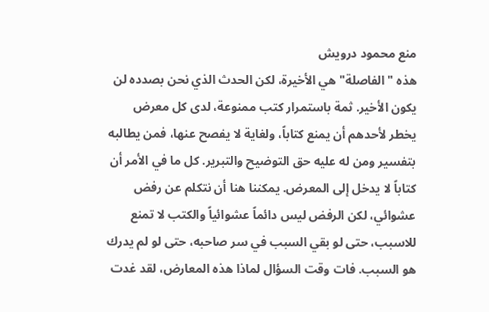منع محمود درويش
هذه "الفاصلة" هي الأخيرة، لكن الحدث الذي نحن بصدده لن يكون الأخير. ثمة باستمرار كتب ممنوعة، لدى كل معرض يخطر لأحدهم أن يمنع كتاباً، ولغاية لا يفصح عنها، فمن يطالبه بتفسير ومن له عليه حق التوضيح والتبرير. كل ما في الأمر أن كتاباً لا يدخل إلى المعرض. يمكننا هنا أن نتكلم عن رفض عشوائي، لكن الرفض ليس دائماً عشوائياً والكتب لا تمنع للاسبب، حتى لو بقي السبب في سر صاحبه، حتى لو لم يدرك هو السبب. فات وقت السؤال لماذا هذه المعارض، لقد غدت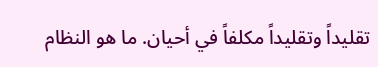تقليداً وتقليداً مكلفاً في أحيان. ما هو النظام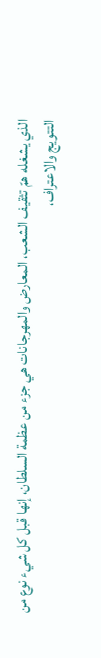الذي يشغله همّ تثقيف الشعب، المعارض والمهرجانات هي جزء من عظمة السلطان، إنها قبل كل شيء نوع من التتويج والاعتراف،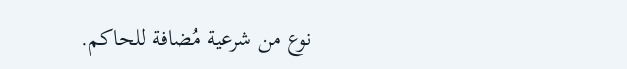نوع من شرعية مُضافة للحاكم.